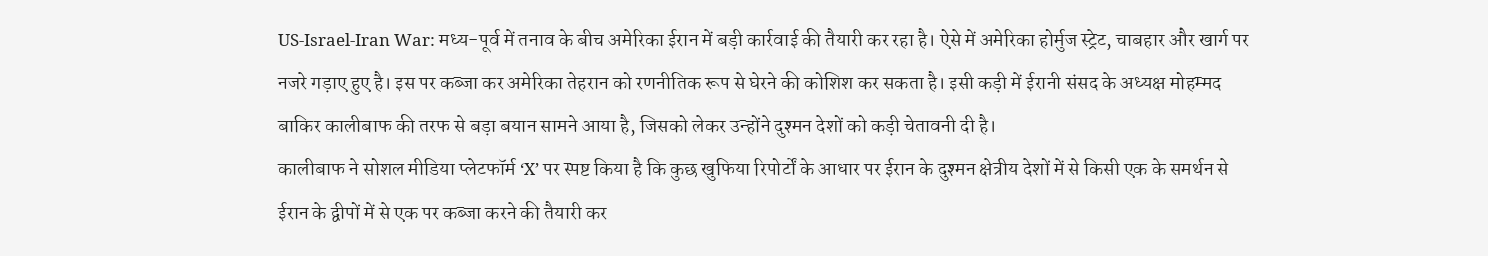US-Israel-Iran War: मध्य-पूर्व में तनाव के बीच अमेरिका ईरान में बड़ी कार्रवाई की तैयारी कर रहा है। ऐसे में अमेरिका होर्मुज स्ट्रेट, चाबहार और खार्ग पर नजरे गड़ाए हुए है। इस पर कब्जा कर अमेरिका तेहरान को रणनीतिक रूप से घेरने की कोशिश कर सकता है। इसी कड़ी में ईरानी संसद के अध्यक्ष मोहम्मद बाकिर कालीबाफ की तरफ से बड़ा बयान सामने आया है, जिसको लेकर उन्होंने दुश्मन देशों को कड़ी चेतावनी दी है।
कालीबाफ ने सोशल मीडिया प्लेटफॉर्म ‘X’ पर स्पष्ट किया है कि कुछ खुफिया रिपोर्टों के आधार पर ईरान के दुश्मन क्षेत्रीय देशों में से किसी एक के समर्थन से ईरान के द्वीपों में से एक पर कब्जा करने की तैयारी कर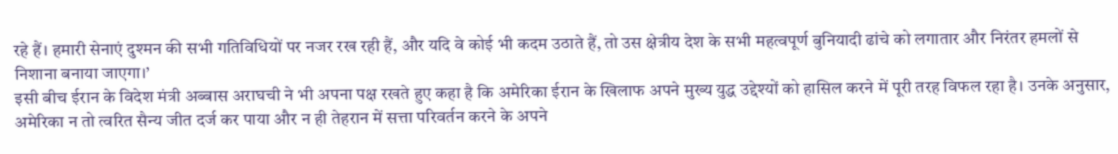रहे हैं। हमारी सेनाएं दुश्मन की सभी गतिविधियों पर नजर रख रही हैं, और यदि वे कोई भी कदम उठाते हैं, तो उस क्षेत्रीय देश के सभी महत्वपूर्ण बुनियादी ढांचे को लगातार और निरंतर हमलों से निशाना बनाया जाएगा।’
इसी बीच ईरान के विदेश मंत्री अब्बास अराघची ने भी अपना पक्ष रखते हुए कहा है कि अमेरिका ईरान के खिलाफ अपने मुख्य युद्ध उद्देश्यों को हासिल करने में पूरी तरह विफल रहा है। उनके अनुसार, अमेरिका न तो त्वरित सैन्य जीत दर्ज कर पाया और न ही तेहरान में सत्ता परिवर्तन करने के अपने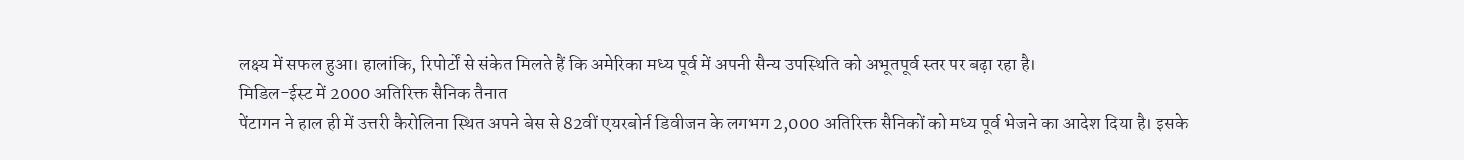लक्ष्य में सफल हुआ। हालांकि, रिपोर्टों से संकेत मिलते हैं कि अमेरिका मध्य पूर्व में अपनी सैन्य उपस्थिति को अभूतपूर्व स्तर पर बढ़ा रहा है।
मिडिल-ईस्ट में 2000 अतिरिक्त सैनिक तैनात
पेंटागन ने हाल ही में उत्तरी कैरोलिना स्थित अपने बेस से 82वीं एयरबोर्न डिवीजन के लगभग 2,000 अतिरिक्त सैनिकों को मध्य पूर्व भेजने का आदेश दिया है। इसके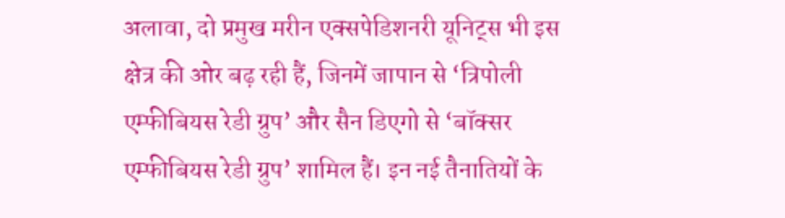अलावा, दो प्रमुख मरीन एक्सपेडिशनरी यूनिट्स भी इस क्षेत्र की ओर बढ़ रही हैं, जिनमें जापान से ‘त्रिपोली एम्फीबियस रेडी ग्रुप’ और सैन डिएगो से ‘बॉक्सर एम्फीबियस रेडी ग्रुप’ शामिल हैं। इन नई तैनातियों के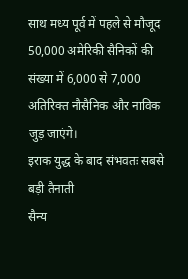साथ मध्य पूर्व में पहले से मौजूद 50,000 अमेरिकी सैनिकों की संख्या में 6,000 से 7,000 अतिरिक्त नौसैनिक और नाविक जुड़ जाएंगे।
इराक युद्ध के बाद संभवतः सबसे बड़ी तैनाती
सैन्य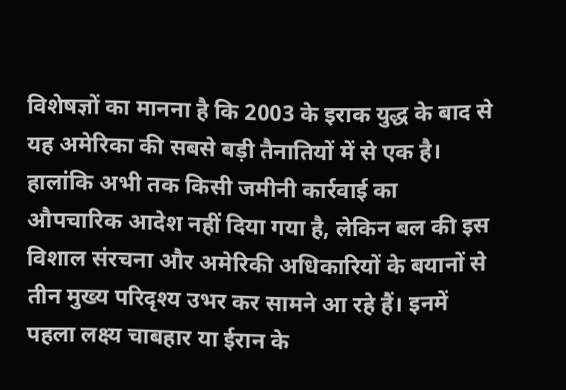विशेषज्ञों का मानना है कि 2003 के इराक युद्ध के बाद से यह अमेरिका की सबसे बड़ी तैनातियों में से एक है। हालांकि अभी तक किसी जमीनी कार्रवाई का औपचारिक आदेश नहीं दिया गया है, लेकिन बल की इस विशाल संरचना और अमेरिकी अधिकारियों के बयानों से तीन मुख्य परिदृश्य उभर कर सामने आ रहे हैं। इनमें पहला लक्ष्य चाबहार या ईरान के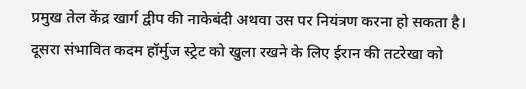प्रमुख तेल केंद्र खार्ग द्वीप की नाकेबंदी अथवा उस पर नियंत्रण करना हो सकता है। दूसरा संभावित कदम हॉर्मुज स्ट्रेट को खुला रखने के लिए ईरान की तटरेखा को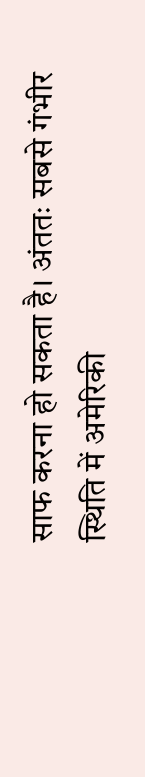साफ करना हो सकता है। अंततः सबसे गंभीर स्थिति में अमेरिकी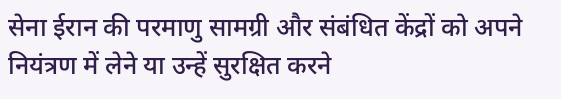सेना ईरान की परमाणु सामग्री और संबंधित केंद्रों को अपने नियंत्रण में लेने या उन्हें सुरक्षित करने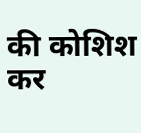की कोशिश कर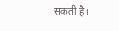सकती है।